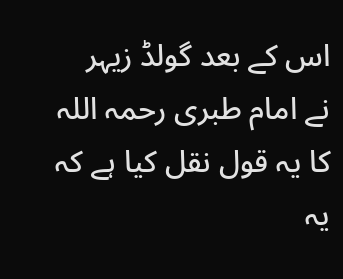اس کے بعد گولڈ زیہر نے امام طبری رحمہ اللہ کا یہ قول نقل کیا ہے کہ یہ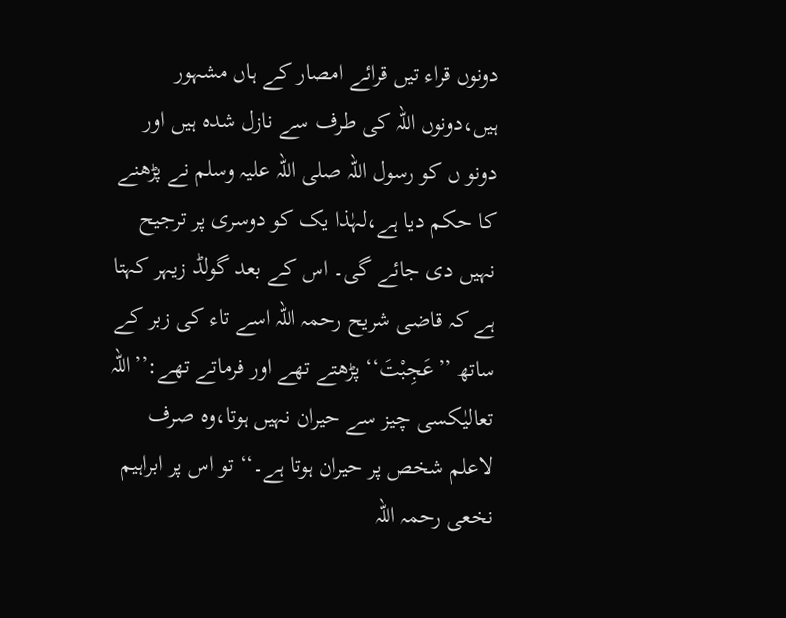دونوں قراء تیں قرائے امصار کے ہاں مشہور ہیں،دونوں اللہ کی طرف سے نازل شدہ ہیں اور دونو ں کو رسول اللہ صلی اللہ علیہ وسلم نے پڑھنے کا حکم دیا ہے،لہٰذا یک کو دوسری پر ترجیح نہیں دی جائے گی۔ اس کے بعد گولڈ زیہر کہتا ہے کہ قاضی شریح رحمہ اللہ اسے تاء کی زبر کے ساتھ ’’عَجِبْتَ‘‘ پڑھتے تھے اور فرماتے تھے:’’اللہ تعالیٰکسی چیز سے حیران نہیں ہوتا،وہ صرف لاعلم شخص پر حیران ہوتا ہے۔‘‘ تو اس پر ابراہیم نخعی رحمہ اللہ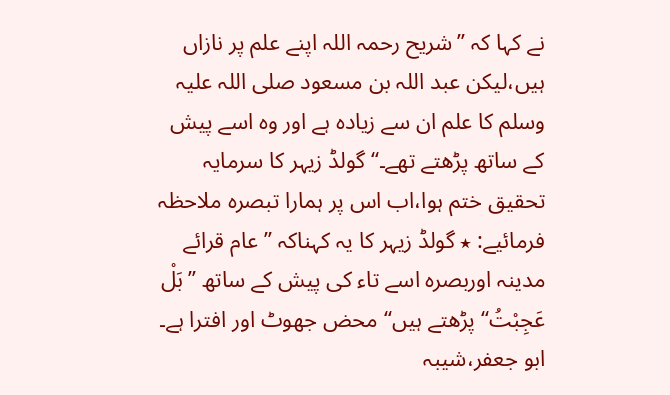نے کہا کہ ’’شریح رحمہ اللہ اپنے علم پر نازاں ہیں،لیکن عبد اللہ بن مسعود صلی اللہ علیہ وسلم کا علم ان سے زیادہ ہے اور وہ اسے پیش کے ساتھ پڑھتے تھے۔‘‘ گولڈ زیہر کا سرمایہ تحقیق ختم ہوا،اب اس پر ہمارا تبصرہ ملاحظہ فرمائیے: ٭ گولڈ زیہر کا یہ کہناکہ ’’عام قرائے مدینہ اوربصرہ اسے تاء کی پیش کے ساتھ ’’بَلْ عَجِبْتُ‘‘ پڑھتے ہیں‘‘ محض جھوٹ اور افترا ہے۔ ابو جعفر،شیبہ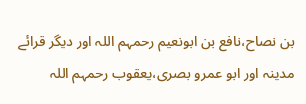بن نصاح،نافع بن ابونعیم رحمہم اللہ اور دیگر قرائے مدینہ اور ابو عمرو بصری،یعقوب رحمہم اللہ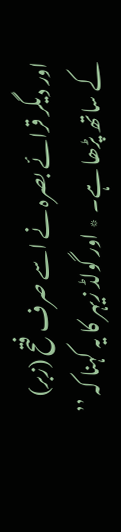اور دیگر قرائے بصرہ نے اسے صرف فتح (زبر) کے ساتھ پڑھا ہے۔ ٭ اور گولڈ زیہر کا یہ کہنا کہ ’’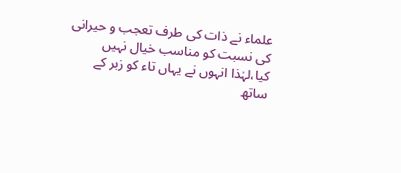علماء نے ذات کی طرف تعجب و حیرانی کی نسبت کو مناسب خیال نہیں کیا،لہٰذا انہوں نے یہاں تاء کو زبر کے ساتھ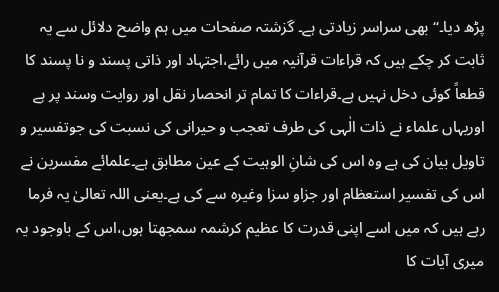پڑھ دیا۔‘‘بھی سراسر زیادتی ہے۔ گزشتہ صفحات میں ہم واضح دلائل سے یہ ثابت کر چکے ہیں کہ قراءات قرآنیہ میں رائے،اجتہاد اور ذاتی پسند و نا پسند کا قطعاً کوئی دخل نہیں ہے۔قراءات کا تمام تر انحصار نقل اور روایت وسند پر ہے اوریہاں علماء نے ذات الٰہی کی طرف تعجب و حیرانی کی نسبت کی جوتفسیر و تاویل بیان کی ہے وہ اس کی شانِ الوہیت کے عین مطابق ہے۔علمائے مفسرین نے اس کی تفسیر استعظام اور جزاو سزا وغیرہ سے کی ہے۔یعنی اللہ تعالیٰ یہ فرما رہے ہیں کہ میں اسے اپنی قدرت کا عظیم کرشمہ سمجھتا ہوں،اس کے باوجود یہ میری آیات کا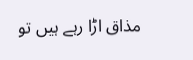مذاق اڑا رہے ہیں تو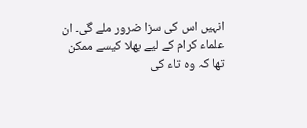انہیں اس کی سزا ضرور ملے گی۔ ان علماء کرام کے لیے بھلا کیسے ممکن تھا کہ وہ تاء کی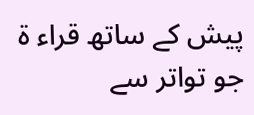پیش کے ساتھ قراء ۃ جو تواتر سے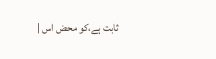ثابت ہے،کو محض اس |